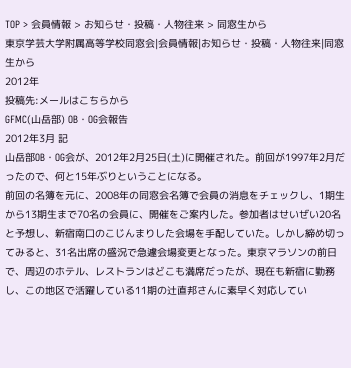TOP > 会員情報 > お知らせ・投稿・人物往来 > 同窓生から
東京学芸大学附属高等学校同窓会|会員情報|お知らせ・投稿・人物往来|同窓生から
2012年
投稿先:メールはこちらから
GFMC(山岳部) OB・OG会報告
2012年3月 記
山岳部OB・OG会が、2012年2月25日(土)に開催された。前回が1997年2月だったので、何と15年ぶりということになる。
前回の名簿を元に、2008年の同窓会名簿で会員の消息をチェックし、1期生から13期生まで70名の会員に、開催をご案内した。参加者はせいぜい20名と予想し、新宿南口のこじんまりした会場を手配していた。しかし締め切ってみると、31名出席の盛況で急遽会場変更となった。東京マラソンの前日で、周辺のホテル、レストランはどこも満席だったが、現在も新宿に勤務し、この地区で活躍している11期の辻直邦さんに素早く対応してい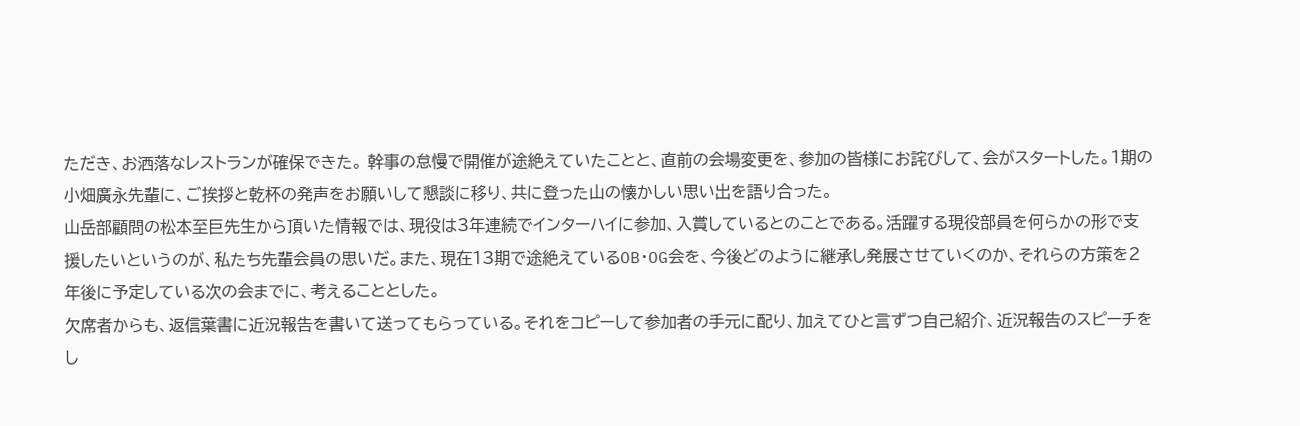ただき、お洒落なレストランが確保できた。 幹事の怠慢で開催が途絶えていたことと、直前の会場変更を、参加の皆様にお詫びして、会がスタートした。1期の小畑廣永先輩に、ご挨拶と乾杯の発声をお願いして懇談に移り、共に登った山の懐かしい思い出を語り合った。
山岳部顧問の松本至巨先生から頂いた情報では、現役は3年連続でインターハイに参加、入賞しているとのことである。活躍する現役部員を何らかの形で支援したいというのが、私たち先輩会員の思いだ。また、現在13期で途絶えているOB・OG会を、今後どのように継承し発展させていくのか、それらの方策を2年後に予定している次の会までに、考えることとした。
欠席者からも、返信葉書に近況報告を書いて送ってもらっている。それをコピーして参加者の手元に配り、加えてひと言ずつ自己紹介、近況報告のスピーチをし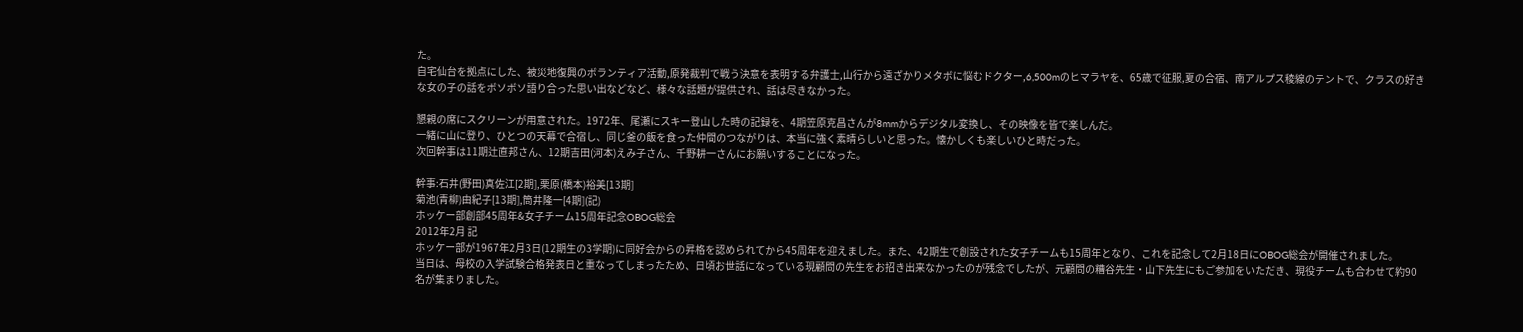た。
自宅仙台を拠点にした、被災地復興のボランティア活動,原発裁判で戦う決意を表明する弁護士,山行から遠ざかりメタボに悩むドクター,6,500mのヒマラヤを、65歳で征服,夏の合宿、南アルプス稜線のテントで、クラスの好きな女の子の話をボソボソ語り合った思い出などなど、様々な話題が提供され、話は尽きなかった。

懇親の席にスクリーンが用意された。1972年、尾瀬にスキー登山した時の記録を、4期笠原克昌さんが8mmからデジタル変換し、その映像を皆で楽しんだ。
一緒に山に登り、ひとつの天幕で合宿し、同じ釜の飯を食った仲間のつながりは、本当に強く素晴らしいと思った。懐かしくも楽しいひと時だった。
次回幹事は11期辻直邦さん、12期吉田(河本)えみ子さん、千野耕一さんにお願いすることになった。

幹事:石井(野田)真佐江[2期],栗原(橋本)裕美[13期]
菊池(青柳)由紀子[13期],筒井隆一[4期](記)
ホッケー部創部45周年&女子チーム15周年記念OBOG総会
2012年2月 記
ホッケー部が1967年2月3日(12期生の3学期)に同好会からの昇格を認められてから45周年を迎えました。また、42期生で創設された女子チームも15周年となり、これを記念して2月18日にOBOG総会が開催されました。
当日は、母校の入学試験合格発表日と重なってしまったため、日頃お世話になっている現顧問の先生をお招き出来なかったのが残念でしたが、元顧問の糟谷先生・山下先生にもご参加をいただき、現役チームも合わせて約90名が集まりました。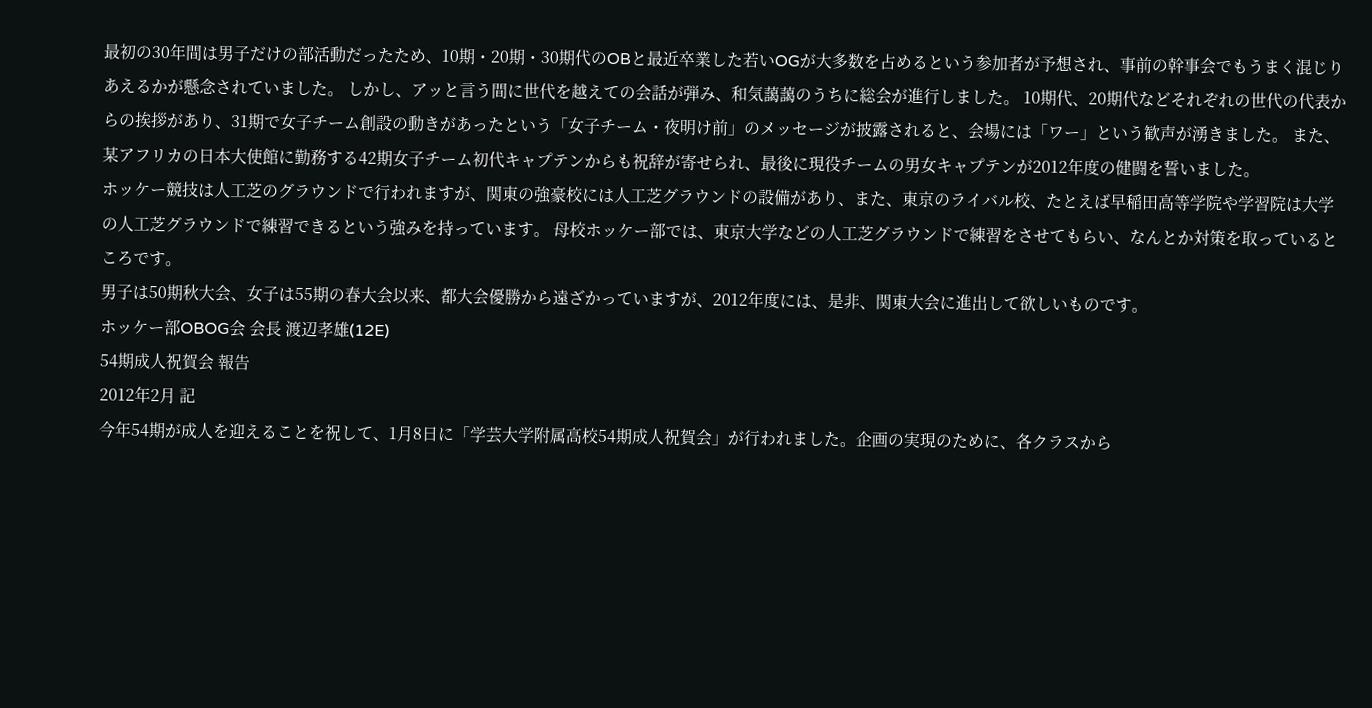最初の30年間は男子だけの部活動だったため、10期・20期・30期代のOBと最近卒業した若いOGが大多数を占めるという参加者が予想され、事前の幹事会でもうまく混じりあえるかが懸念されていました。 しかし、アッと言う間に世代を越えての会話が弾み、和気藹藹のうちに総会が進行しました。 10期代、20期代などそれぞれの世代の代表からの挨拶があり、31期で女子チーム創設の動きがあったという「女子チーム・夜明け前」のメッセージが披露されると、会場には「ワー」という歓声が湧きました。 また、某アフリカの日本大使館に勤務する42期女子チーム初代キャプテンからも祝辞が寄せられ、最後に現役チームの男女キャプテンが2012年度の健闘を誓いました。
ホッケー競技は人工芝のグラウンドで行われますが、関東の強豪校には人工芝グラウンドの設備があり、また、東京のライバル校、たとえば早稲田高等学院や学習院は大学の人工芝グラウンドで練習できるという強みを持っています。 母校ホッケー部では、東京大学などの人工芝グラウンドで練習をさせてもらい、なんとか対策を取っているところです。
男子は50期秋大会、女子は55期の春大会以来、都大会優勝から遠ざかっていますが、2012年度には、是非、関東大会に進出して欲しいものです。
ホッケー部OBOG会 会長 渡辺孝雄(12E)
54期成人祝賀会 報告
2012年2月 記
今年54期が成人を迎えることを祝して、1月8日に「学芸大学附属高校54期成人祝賀会」が行われました。企画の実現のために、各クラスから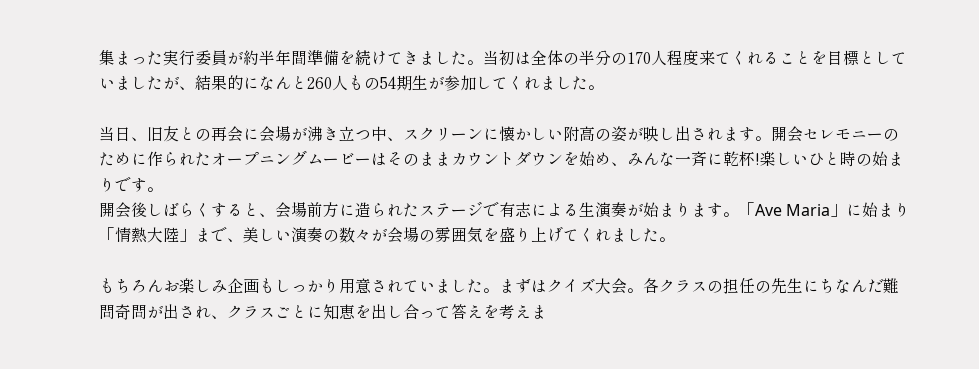集まった実行委員が約半年間準備を続けてきました。当初は全体の半分の170人程度来てくれることを目標としていましたが、結果的になんと260人もの54期生が参加してくれました。

当日、旧友との再会に会場が沸き立つ中、スクリーンに懐かしい附高の姿が映し出されます。開会セレモニーのために作られたオープニングムービーはそのままカウントダウンを始め、みんな一斉に乾杯!楽しいひと時の始まりです。
開会後しばらくすると、会場前方に造られたステージで有志による生演奏が始まります。「Ave Maria」に始まり「情熱大陸」まで、美しい演奏の数々が会場の雰囲気を盛り上げてくれました。

もちろんお楽しみ企画もしっかり用意されていました。まずはクイズ大会。各クラスの担任の先生にちなんだ難問奇問が出され、クラスごとに知恵を出し合って答えを考えま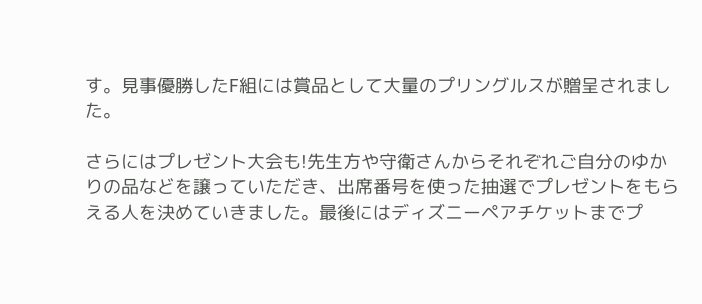す。見事優勝したF組には賞品として大量のプリングルスが贈呈されました。

さらにはプレゼント大会も!先生方や守衛さんからそれぞれご自分のゆかりの品などを譲っていただき、出席番号を使った抽選でプレゼントをもらえる人を決めていきました。最後にはディズニーペアチケットまでプ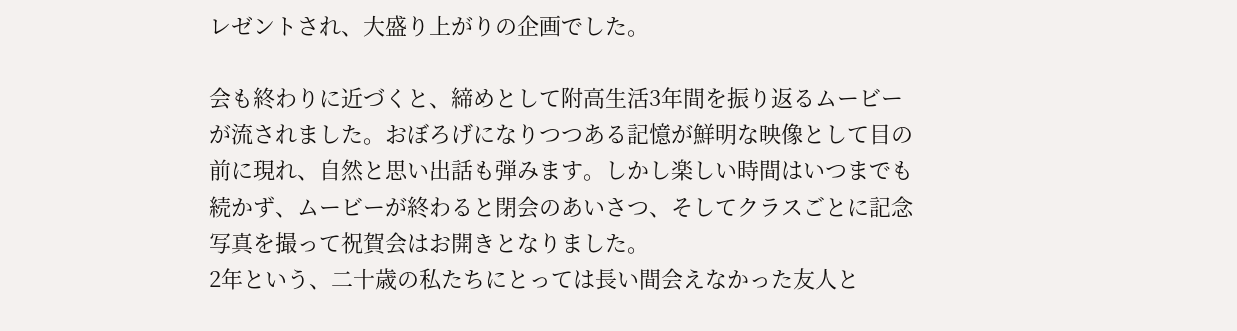レゼントされ、大盛り上がりの企画でした。

会も終わりに近づくと、締めとして附高生活3年間を振り返るムービーが流されました。おぼろげになりつつある記憶が鮮明な映像として目の前に現れ、自然と思い出話も弾みます。しかし楽しい時間はいつまでも続かず、ムービーが終わると閉会のあいさつ、そしてクラスごとに記念写真を撮って祝賀会はお開きとなりました。
2年という、二十歳の私たちにとっては長い間会えなかった友人と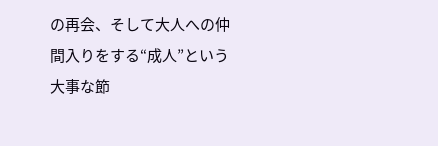の再会、そして大人への仲間入りをする“成人”という大事な節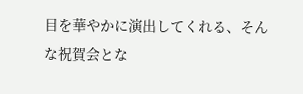目を華やかに演出してくれる、そんな祝賀会とな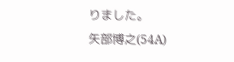りました。
矢部博之(54A)